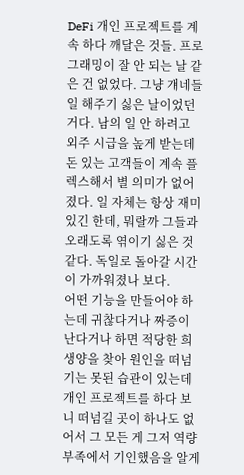DeFi 개인 프로젝트를 계속 하다 깨달은 것들. 프로그래밍이 잘 안 되는 날 같은 건 없었다. 그냥 걔네들 일 해주기 싫은 날이었던 거다. 남의 일 안 하려고 외주 시급을 높게 받는데 돈 있는 고객들이 계속 플렉스해서 별 의미가 없어졌다. 일 자체는 항상 재미있긴 한데, 뭐랄까 그들과 오래도록 엮이기 싫은 것 같다. 독일로 돌아갈 시간이 가까워졌나 보다.
어떤 기능을 만들어야 하는데 귀찮다거나 짜증이 난다거나 하면 적당한 희생양을 찾아 원인을 떠넘기는 못된 습관이 있는데 개인 프로젝트를 하다 보니 떠넘길 곳이 하나도 없어서 그 모든 게 그저 역량 부족에서 기인했음을 알게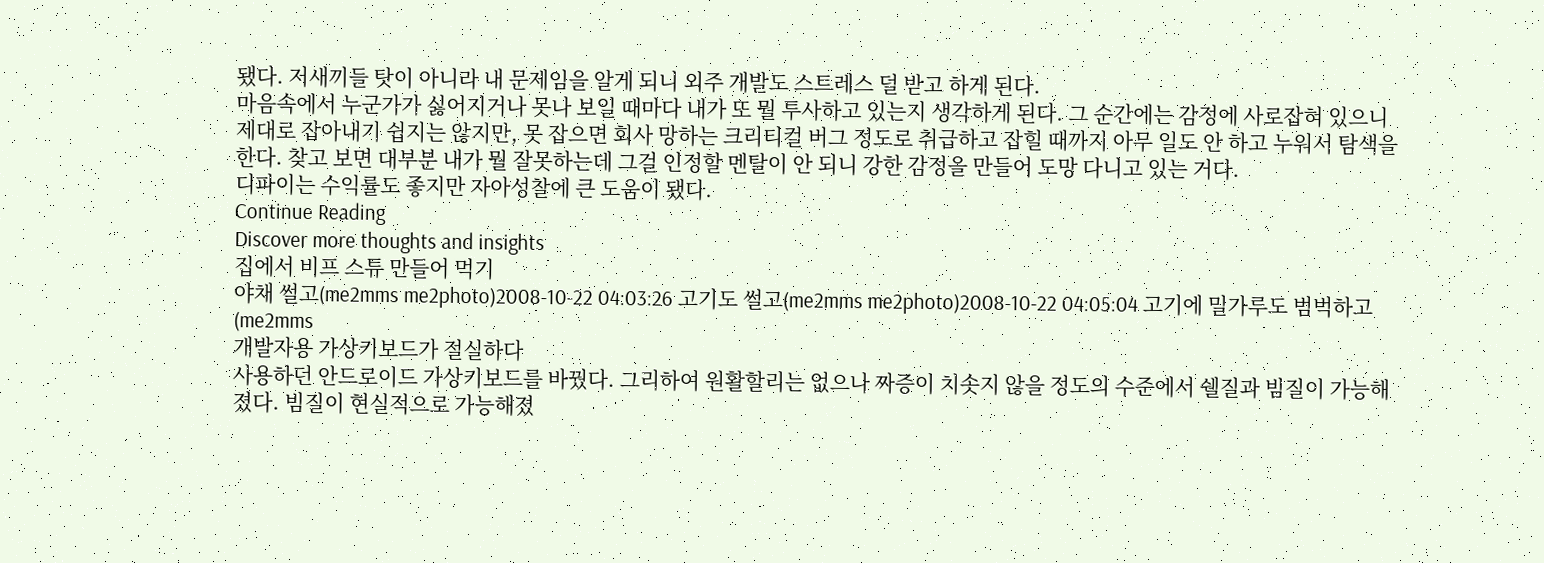됐다. 저새끼들 탓이 아니라 내 문제임을 알게 되니 외주 개발도 스트레스 덜 받고 하게 된다.
마음속에서 누군가가 싫어지거나 못나 보일 때마다 내가 또 뭘 투사하고 있는지 생각하게 된다. 그 순간에는 감정에 사로잡혀 있으니 제대로 잡아내기 쉽지는 않지만, 못 잡으면 회사 망하는 크리티컬 버그 정도로 취급하고 잡힐 때까지 아무 일도 안 하고 누워서 탐색을 한다. 찾고 보면 대부분 내가 뭘 잘못하는데 그걸 인정할 멘탈이 안 되니 강한 감정을 만들어 도망 다니고 있는 거다.
디파이는 수익률도 좋지만 자아성찰에 큰 도움이 됐다.
Continue Reading
Discover more thoughts and insights
집에서 비프 스튜 만들어 먹기
야채 썰고(me2mms me2photo)2008-10-22 04:03:26 고기도 썰고(me2mms me2photo)2008-10-22 04:05:04 고기에 밀가루도 범벅하고(me2mms
개발자용 가상키보드가 절실하다
사용하던 안드로이드 가상키보드를 바꿨다. 그리하여 원활할리는 없으나 짜증이 치솟지 않을 정도의 수준에서 쉘질과 빔질이 가능해졌다. 빔질이 현실적으로 가능해졌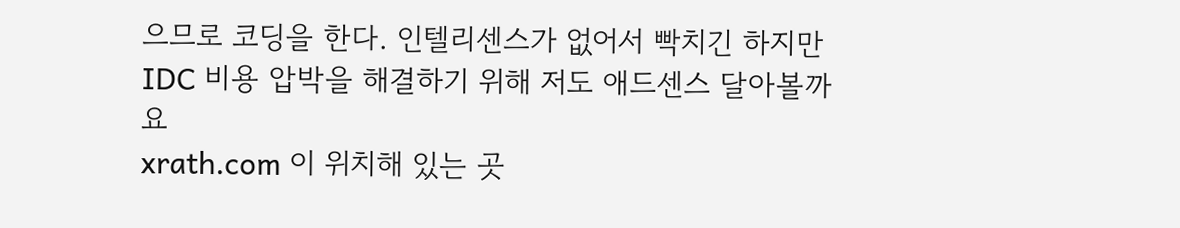으므로 코딩을 한다. 인텔리센스가 없어서 빡치긴 하지만
IDC 비용 압박을 해결하기 위해 저도 애드센스 달아볼까요
xrath.com 이 위치해 있는 곳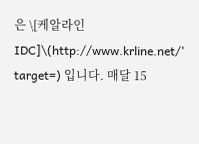은 \[케알라인 IDC]\(http://www.krline.net/' target=) 입니다. 매달 15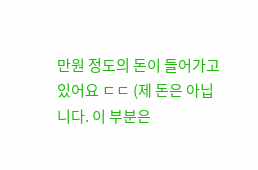만원 정도의 돈이 들어가고 있어요 ㄷㄷ (제 돈은 아닙니다. 이 부분은